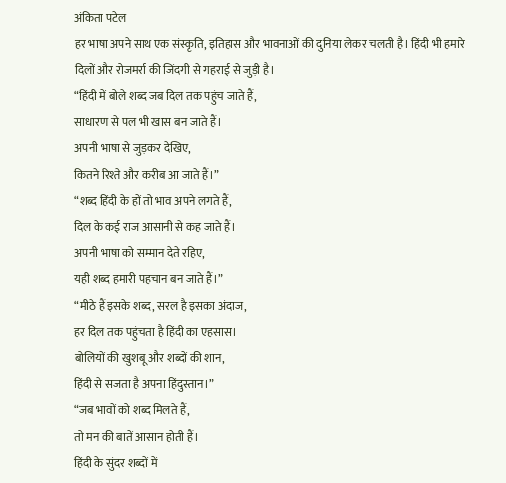अंकिता पटेल
हर भाषा अपने साथ एक संस्कृति, इतिहास और भावनाओं की दुनिया लेकर चलती है। हिंदी भी हमारे दिलों और रोजमर्रा की जिंदगी से गहराई से जुड़ी है।
“हिंदी में बोले शब्द जब दिल तक पहुंच जाते हैं,
साधारण से पल भी खास बन जाते हैं।
अपनी भाषा से जुड़कर देखिए,
कितने रिश्ते और करीब आ जाते हैं।”
“शब्द हिंदी के हों तो भाव अपने लगते हैं,
दिल के कई राज आसानी से कह जाते हैं।
अपनी भाषा को सम्मान देते रहिए,
यही शब्द हमारी पहचान बन जाते हैं।”
“मीठे हैं इसके शब्द, सरल है इसका अंदाज,
हर दिल तक पहुंचता है हिंदी का एहसास।
बोलियों की खुशबू और शब्दों की शान,
हिंदी से सजता है अपना हिंदुस्तान।”
“जब भावों को शब्द मिलते हैं,
तो मन की बातें आसान होती हैं।
हिंदी के सुंदर शब्दों में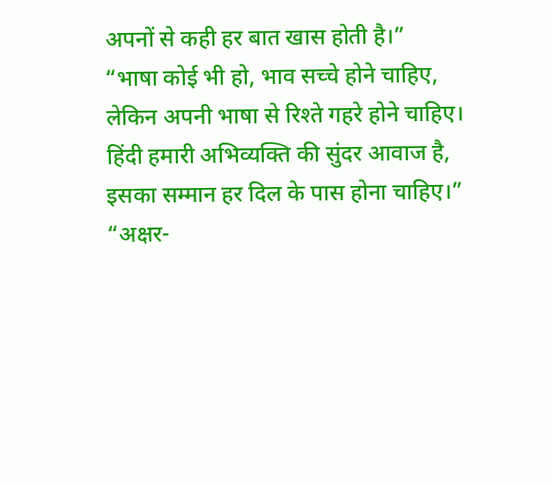अपनों से कही हर बात खास होती है।”
“भाषा कोई भी हो, भाव सच्चे होने चाहिए,
लेकिन अपनी भाषा से रिश्ते गहरे होने चाहिए।
हिंदी हमारी अभिव्यक्ति की सुंदर आवाज है,
इसका सम्मान हर दिल के पास होना चाहिए।”
“अक्षर-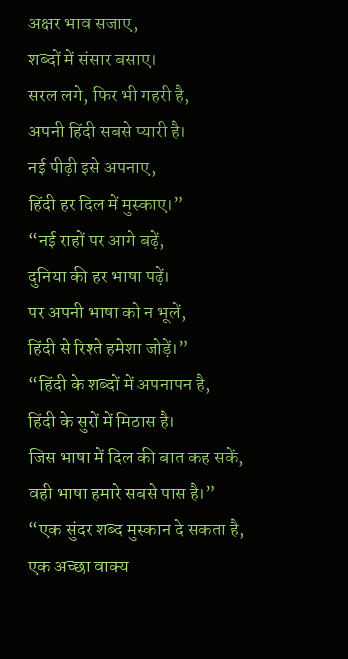अक्षर भाव सजाए,
शब्दों में संसार बसाए।
सरल लगे, फिर भी गहरी है,
अपनी हिंदी सबसे प्यारी है।
नई पीढ़ी इसे अपनाए,
हिंदी हर दिल में मुस्काए।”
“नई राहों पर आगे बढ़ें,
दुनिया की हर भाषा पढ़ें।
पर अपनी भाषा को न भूलें,
हिंदी से रिश्ते हमेशा जोड़ें।”
“हिंदी के शब्दों में अपनापन है,
हिंदी के सुरों में मिठास है।
जिस भाषा में दिल की बात कह सकें,
वही भाषा हमारे सबसे पास है।”
“एक सुंदर शब्द मुस्कान दे सकता है,
एक अच्छा वाक्य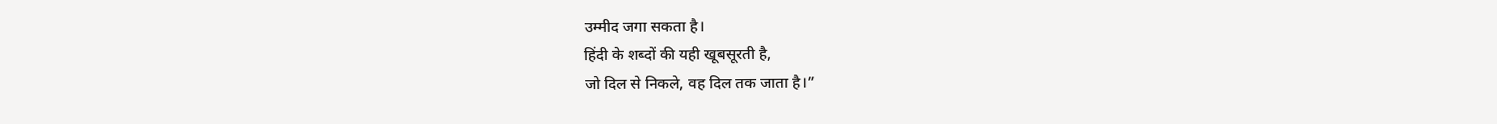उम्मीद जगा सकता है।
हिंदी के शब्दों की यही खूबसूरती है,
जो दिल से निकले, वह दिल तक जाता है।”